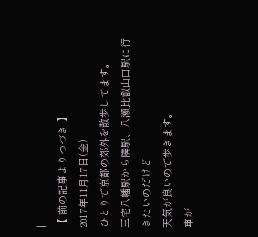|
【 前の記事よりつづき 】
2017年11月17日(金)
ひとりで京都の郊外を散歩してます。
三宅八幡駅から隣駅、八瀬比叡山口駅に行きたいのだけど
天気が良いので歩きます。
車が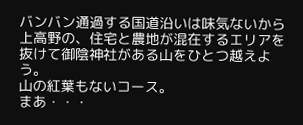バンバン通過する国道沿いは味気ないから
上高野の、住宅と農地が混在するエリアを抜けて御陰神社がある山をひとつ越えよう。
山の紅葉もないコース。
まあ・・・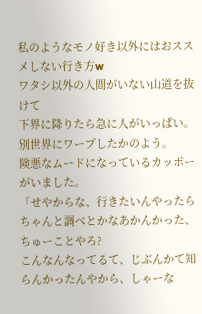私のようなモノ好き以外にはおススメしない行き方w
ワタシ以外の人間がいない山道を抜けて
下界に降りたら急に人がいっぱい。
別世界にワープしたかのよう。
険悪なムードになっているカッポーがいました。
「せやからな、行きたいんやったらちゃんと調べとかなあかんかった、ちゅーことやろ?
こんなんなってるて、じぶんかて知らんかったんやから、しゃーな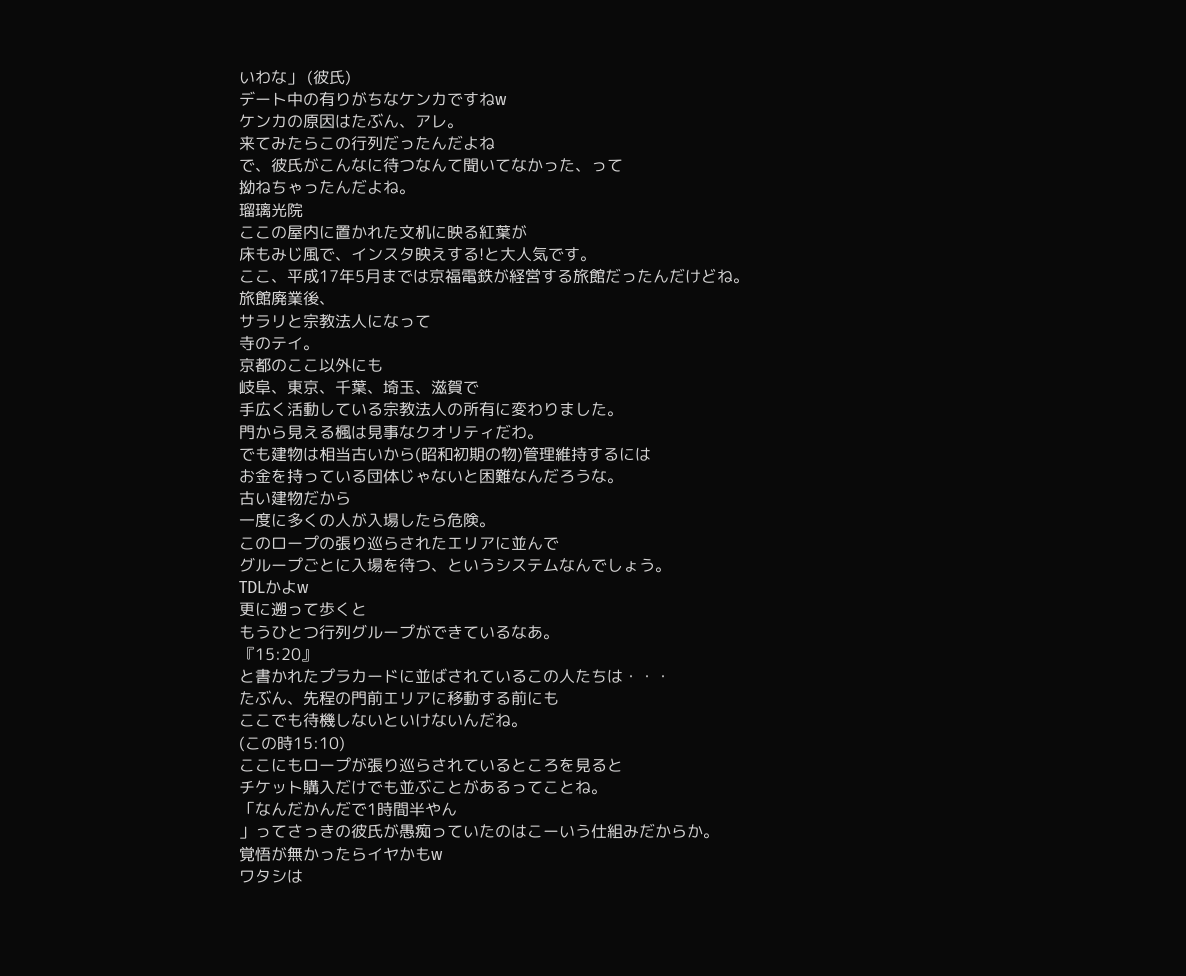いわな」 (彼氏)
デート中の有りがちなケンカですねw
ケンカの原因はたぶん、アレ。
来てみたらこの行列だったんだよね
で、彼氏がこんなに待つなんて聞いてなかった、って
拗ねちゃったんだよね。
瑠璃光院
ここの屋内に置かれた文机に映る紅葉が
床もみじ風で、インスタ映えする!と大人気です。
ここ、平成17年5月までは京福電鉄が経営する旅館だったんだけどね。
旅館廃業後、
サラリと宗教法人になって
寺のテイ。
京都のここ以外にも
岐阜、東京、千葉、埼玉、滋賀で
手広く活動している宗教法人の所有に変わりました。
門から見える楓は見事なクオリティだわ。
でも建物は相当古いから(昭和初期の物)管理維持するには
お金を持っている団体じゃないと困難なんだろうな。
古い建物だから
一度に多くの人が入場したら危険。
このロープの張り巡らされたエリアに並んで
グループごとに入場を待つ、というシステムなんでしょう。
TDLかよw
更に遡って歩くと
もうひとつ行列グループができているなあ。
『15:20』
と書かれたプラカードに並ばされているこの人たちは・・・
たぶん、先程の門前エリアに移動する前にも
ここでも待機しないといけないんだね。
(この時15:10)
ここにもロープが張り巡らされているところを見ると
チケット購入だけでも並ぶことがあるってことね。
「なんだかんだで1時間半やん
」ってさっきの彼氏が愚痴っていたのはこーいう仕組みだからか。
覚悟が無かったらイヤかもw
ワタシは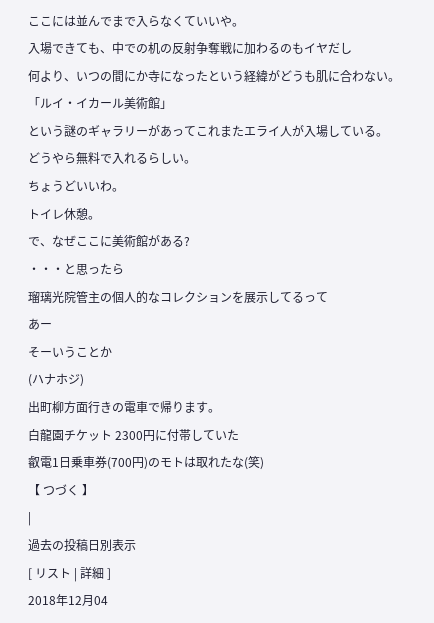ここには並んでまで入らなくていいや。
入場できても、中での机の反射争奪戦に加わるのもイヤだし
何より、いつの間にか寺になったという経緯がどうも肌に合わない。
「ルイ・イカール美術館」
という謎のギャラリーがあってこれまたエライ人が入場している。
どうやら無料で入れるらしい。
ちょうどいいわ。
トイレ休憩。
で、なぜここに美術館がある?
・・・と思ったら
瑠璃光院管主の個人的なコレクションを展示してるって
あー
そーいうことか
(ハナホジ)
出町柳方面行きの電車で帰ります。
白龍園チケット 2300円に付帯していた
叡電1日乗車券(700円)のモトは取れたな(笑)
【 つづく 】
|
過去の投稿日別表示
[ リスト | 詳細 ]
2018年12月04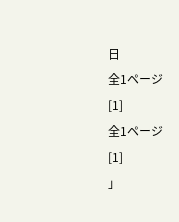日
全1ページ
[1]
全1ページ
[1]
」